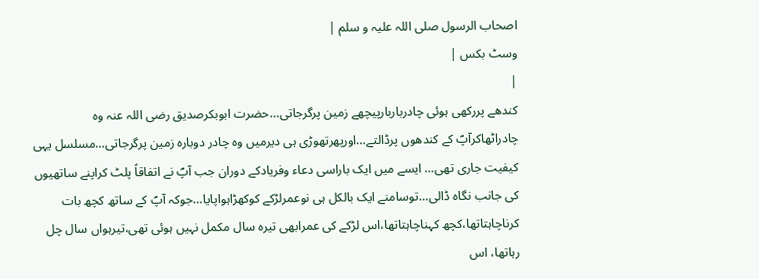اصحاب الرسول صلی اللہ علیہ و سلم |
وسٹ بکس |
|
کندھے پررکھی ہوئی چادرباربارپیچھے زمین پرگرجاتی…حضرت ابوبکرصدیق رضی اللہ عنہ وہ چادراٹھاکرآپؐ کے کندھوں پرڈالتے…اورپھرتھوڑی ہی دیرمیں وہ چادر دوبارہ زمین پرگرجاتی…مسلسل یہی کیفیت جاری تھی… ایسے میں ایک باراسی دعاء وفریادکے دوران جب آپؐ نے اتفاقاً پلٹ کراپنے ساتھیوں کی جانب نگاہ ڈالی…توسامنے ایک بالکل ہی نوعمرلڑکے کوکھڑاہواپایا…جوکہ آپؐ کے ساتھ کچھ بات کرناچاہتاتھا،کچھ کہناچاہتاتھا،اس لڑکے کی عمرابھی تیرہ سال مکمل نہیں ہوئی تھی،تیرہواں سال چل رہاتھا، اس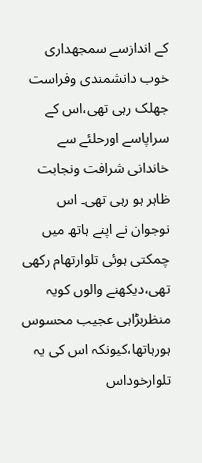کے اندازسے سمجھداری خوب دانشمندی وفراست جھلک رہی تھی،اس کے سراپاسے اورحلئے سے خاندانی شرافت ونجابت ظاہر ہو رہی تھی۔ اس نوجوان نے اپنے ہاتھ میں چمکتی ہوئی تلوارتھام رکھی تھی،دیکھنے والوں کویہ منظربڑاہی عجیب محسوس ہورہاتھا،کیونکہ اس کی یہ تلوارخوداس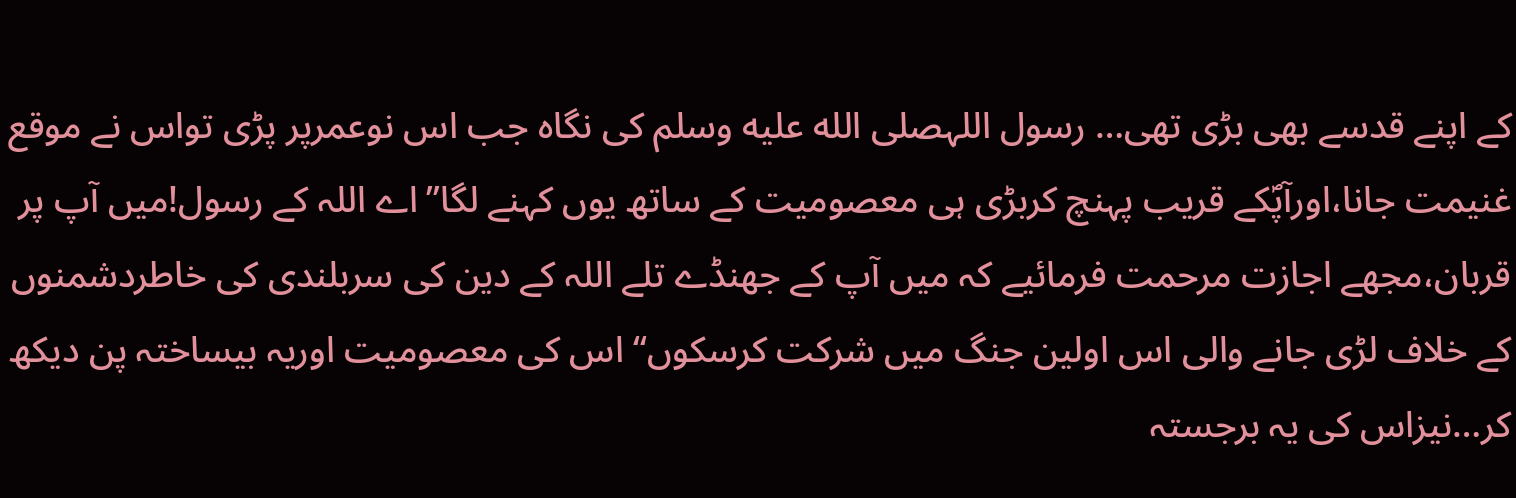کے اپنے قدسے بھی بڑی تھی… رسول اللہصلى الله عليه وسلم کی نگاہ جب اس نوعمرپر پڑی تواس نے موقع غنیمت جانا،اورآپؐکے قریب پہنچ کربڑی ہی معصومیت کے ساتھ یوں کہنے لگا’’اے اللہ کے رسول!میں آپ پر قربان،مجھے اجازت مرحمت فرمائیے کہ میں آپ کے جھنڈے تلے اللہ کے دین کی سربلندی کی خاطردشمنوں کے خلاف لڑی جانے والی اس اولین جنگ میں شرکت کرسکوں‘‘ اس کی معصومیت اوریہ بیساختہ پن دیکھ کر…نیزاس کی یہ برجستہ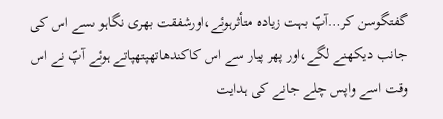گفتگوسن کر…آپؐ بہت زیادہ متأثرہوئے،اورشفقت بھری نگاہو ںسے اس کی جانب دیکھنے لگے،اور پھر پیار سے اس کاکندھاتھپتھپاتے ہوئے آپؐ نے اس وقت اسے واپس چلے جانے کی ہدایت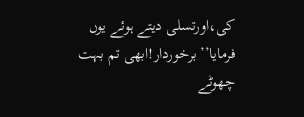کی،اورتسلی دیتے ہوئے یوں فرمایا’’برخوردار!ابھی تم بہت چھوٹے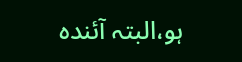ہو،البتہ آئندہ